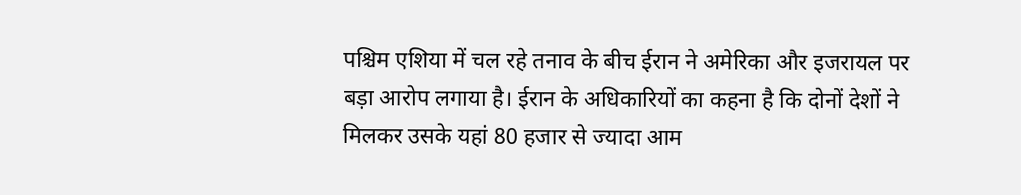पश्चिम एशिया में चल रहे तनाव के बीच ईरान ने अमेरिका और इजरायल पर बड़ा आरोप लगाया है। ईरान के अधिकारियों का कहना है कि दोनों देशों ने मिलकर उसके यहां 80 हजार से ज्यादा आम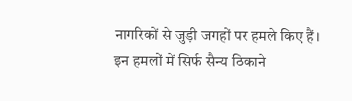नागरिकों से जुड़ी जगहों पर हमले किए हैं। इन हमलों में सिर्फ सैन्य ठिकाने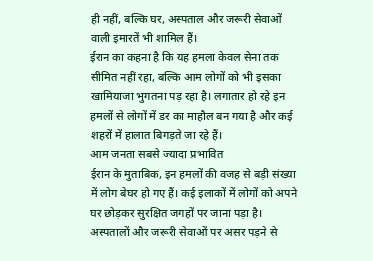ही नहीं, बल्कि घर, अस्पताल और जरूरी सेवाओं वाली इमारतें भी शामिल हैं।
ईरान का कहना है कि यह हमला केवल सेना तक सीमित नहीं रहा, बल्कि आम लोगों को भी इसका खामियाजा भुगतना पड़ रहा है। लगातार हो रहे इन हमलों से लोगों में डर का माहौल बन गया है और कई शहरों में हालात बिगड़ते जा रहे हैं।
आम जनता सबसे ज्यादा प्रभावित
ईरान के मुताबिक, इन हमलों की वजह से बड़ी संख्या में लोग बेघर हो गए हैं। कई इलाकों में लोगों को अपने घर छोड़कर सुरक्षित जगहों पर जाना पड़ा है। अस्पतालों और जरूरी सेवाओं पर असर पड़ने से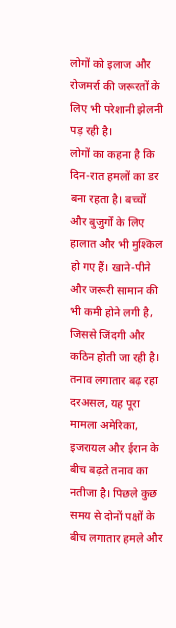लोगों को इलाज और रोजमर्रा की जरूरतों के लिए भी परेशानी झेलनी पड़ रही है।
लोगों का कहना है कि दिन-रात हमलों का डर बना रहता है। बच्चों और बुजुर्गों के लिए हालात और भी मुश्किल हो गए हैं। खाने-पीने और जरूरी सामान की भी कमी होने लगी है, जिससे जिंदगी और कठिन होती जा रही है।
तनाव लगातार बढ़ रहा
दरअसल, यह पूरा मामला अमेरिका, इजरायल और ईरान के बीच बढ़ते तनाव का नतीजा है। पिछले कुछ समय से दोनों पक्षों के बीच लगातार हमले और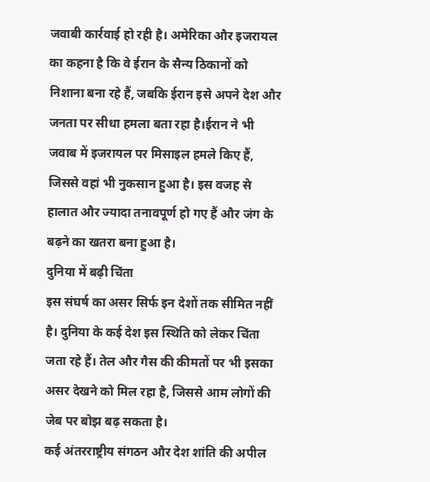जवाबी कार्रवाई हो रही है। अमेरिका और इजरायल का कहना है कि वे ईरान के सैन्य ठिकानों को निशाना बना रहे हैं, जबकि ईरान इसे अपने देश और जनता पर सीधा हमला बता रहा है।ईरान ने भी जवाब में इजरायल पर मिसाइल हमले किए हैं, जिससे वहां भी नुकसान हुआ है। इस वजह से हालात और ज्यादा तनावपूर्ण हो गए हैं और जंग के बढ़ने का खतरा बना हुआ है।
दुनिया में बढ़ी चिंता
इस संघर्ष का असर सिर्फ इन देशों तक सीमित नहीं है। दुनिया के कई देश इस स्थिति को लेकर चिंता जता रहे हैं। तेल और गैस की कीमतों पर भी इसका असर देखने को मिल रहा है, जिससे आम लोगों की जेब पर बोझ बढ़ सकता है।
कई अंतरराष्ट्रीय संगठन और देश शांति की अपील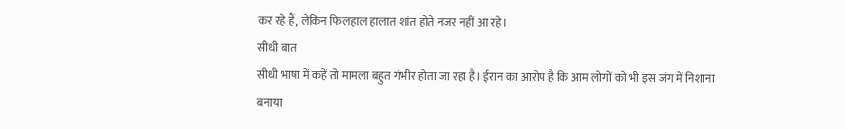कर रहे हैं, लेकिन फिलहाल हालात शांत होते नजर नहीं आ रहे।
सीधी बात
सीधी भाषा में कहें तो मामला बहुत गंभीर होता जा रहा है। ईरान का आरोप है कि आम लोगों को भी इस जंग में निशाना बनाया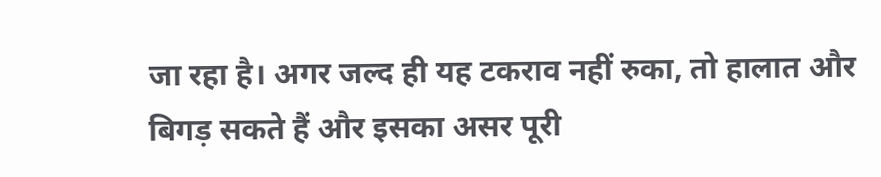जा रहा है। अगर जल्द ही यह टकराव नहीं रुका, तो हालात और बिगड़ सकते हैं और इसका असर पूरी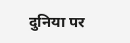दुनिया पर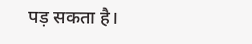पड़ सकता है।